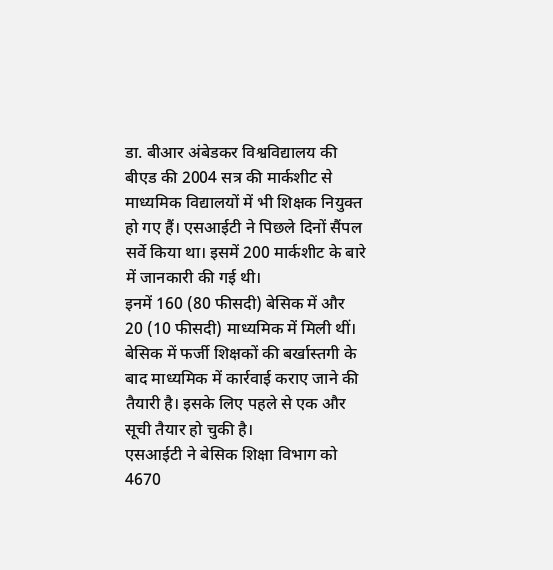डा. बीआर अंबेडकर विश्वविद्यालय की बीएड की 2004 सत्र की मार्कशीट से माध्यमिक विद्यालयों में भी शिक्षक नियुक्त हो गए हैं। एसआईटी ने पिछले दिनों सैंपल सर्वे किया था। इसमें 200 मार्कशीट के बारे में जानकारी की गई थी।
इनमें 160 (80 फीसदी) बेसिक में और 20 (10 फीसदी) माध्यमिक में मिली थीं। बेसिक में फर्जी शिक्षकों की बर्खास्तगी के बाद माध्यमिक में कार्रवाई कराए जाने की तैयारी है। इसके लिए पहले से एक और सूची तैयार हो चुकी है।
एसआईटी ने बेसिक शिक्षा विभाग को 4670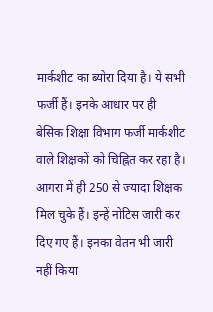मार्कशीट का ब्योरा दिया है। ये सभी फर्जी हैं। इनके आधार पर ही बेसिक शिक्षा विभाग फर्जी मार्कशीट वाले शिक्षकों को चिह्नित कर रहा है। आगरा में ही 250 से ज्यादा शिक्षक मिल चुके हैं। इन्हें नोटिस जारी कर दिए गए हैं। इनका वेतन भी जारी नहीं किया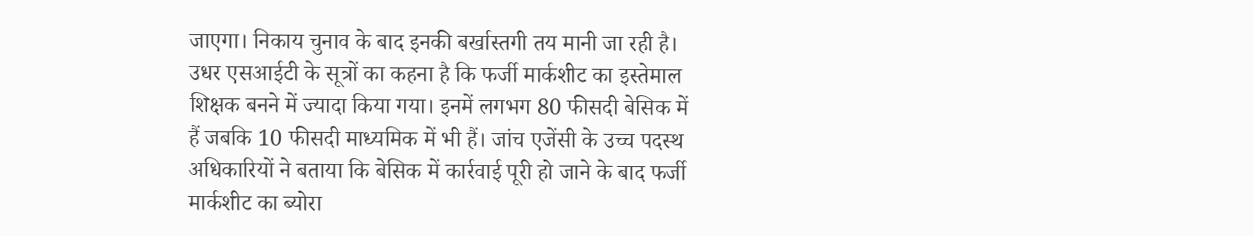जाएगा। निकाय चुनाव के बाद इनकी बर्खास्तगी तय मानी जा रही है।
उधर एसआईटी के सूत्रों का कहना है कि फर्जी मार्कशीट का इस्तेमाल शिक्षक बनने में ज्यादा किया गया। इनमें लगभग 80 फीसदी बेसिक में हैं जबकि 10 फीसदी माध्यमिक में भी हैं। जांच एजेंसी के उच्च पदस्थ अधिकारियों ने बताया कि बेसिक में कार्रवाई पूरी हो जाने के बाद फर्जी मार्कशीट का ब्योरा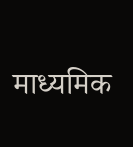माध्यमिक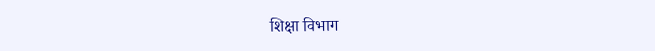शिक्षा विभाग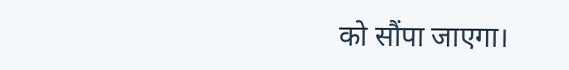को सौंपा जाएगा।